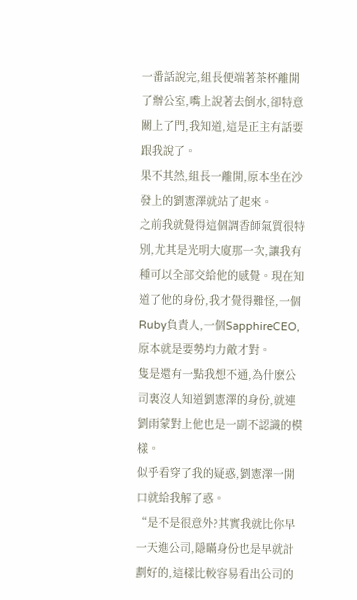一番話說完,組長便端著茶杯離開了辦公室,嘴上說著去倒水,卻特意關上了門,我知道,這是正主有話要跟我說了。
果不其然,組長一離開,原本坐在沙發上的劉憲澤就站了起來。
之前我就覺得這個調香師氣質很特別,尤其是光明大廈那一次,讓我有種可以全部交給他的感覺。現在知道了他的身份,我才覺得難怪,一個Ruby負責人,一個SapphireCEO,原本就是要勢均力敵才對。
隻是還有一點我想不通,為什麽公司裏沒人知道劉憲澤的身份,就連劉雨蒙對上他也是一副不認識的模樣。
似乎看穿了我的疑惑,劉憲澤一開口就給我解了惑。
“是不是很意外?其實我就比你早一天進公司,隱瞞身份也是早就計劃好的,這樣比較容易看出公司的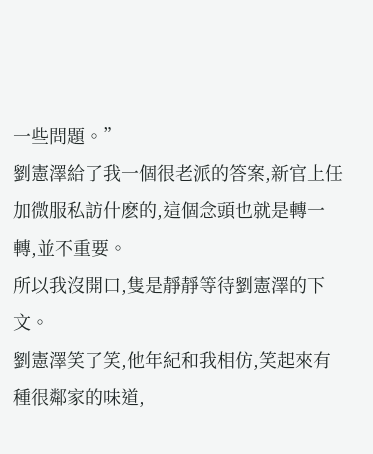一些問題。”
劉憲澤給了我一個很老派的答案,新官上任加微服私訪什麽的,這個念頭也就是轉一轉,並不重要。
所以我沒開口,隻是靜靜等待劉憲澤的下文。
劉憲澤笑了笑,他年紀和我相仿,笑起來有種很鄰家的味道,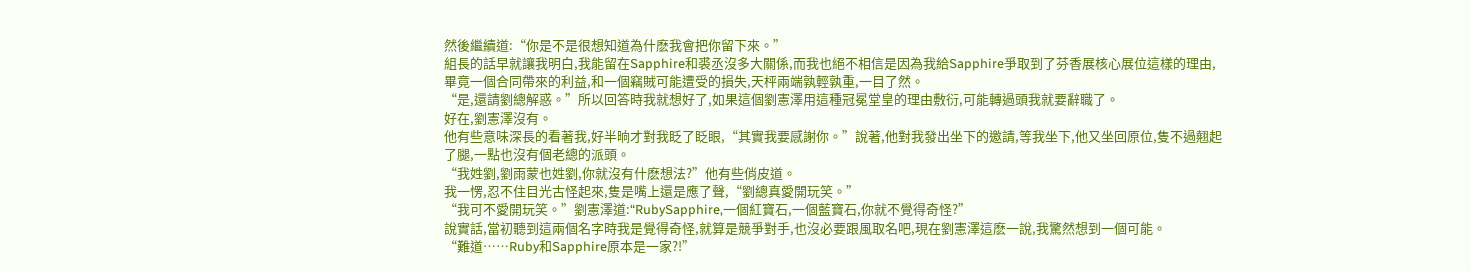然後繼續道:“你是不是很想知道為什麽我會把你留下來。”
組長的話早就讓我明白,我能留在Sapphire和裘丞沒多大關係,而我也絕不相信是因為我給Sapphire爭取到了芬香展核心展位這樣的理由,畢竟一個合同帶來的利益,和一個竊賊可能遭受的損失,天枰兩端孰輕孰重,一目了然。
“是,還請劉總解惑。”所以回答時我就想好了,如果這個劉憲澤用這種冠冕堂皇的理由敷衍,可能轉過頭我就要辭職了。
好在,劉憲澤沒有。
他有些意味深長的看著我,好半晌才對我眨了眨眼,“其實我要感謝你。”說著,他對我發出坐下的邀請,等我坐下,他又坐回原位,隻不過翹起了腿,一點也沒有個老總的派頭。
“我姓劉,劉雨蒙也姓劉,你就沒有什麽想法?”他有些俏皮道。
我一愣,忍不住目光古怪起來,隻是嘴上還是應了聲,“劉總真愛開玩笑。”
“我可不愛開玩笑。”劉憲澤道:“RubySapphire,一個紅寶石,一個藍寶石,你就不覺得奇怪?”
說實話,當初聽到這兩個名字時我是覺得奇怪,就算是競爭對手,也沒必要跟風取名吧,現在劉憲澤這麽一說,我驚然想到一個可能。
“難道……Ruby和Sapphire原本是一家?!”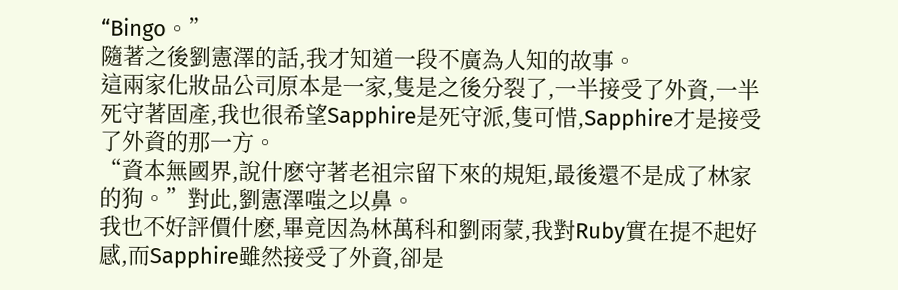“Bingo。”
隨著之後劉憲澤的話,我才知道一段不廣為人知的故事。
這兩家化妝品公司原本是一家,隻是之後分裂了,一半接受了外資,一半死守著固產,我也很希望Sapphire是死守派,隻可惜,Sapphire才是接受了外資的那一方。
“資本無國界,說什麽守著老祖宗留下來的規矩,最後還不是成了林家的狗。”對此,劉憲澤嗤之以鼻。
我也不好評價什麽,畢竟因為林萬科和劉雨蒙,我對Ruby實在提不起好感,而Sapphire雖然接受了外資,卻是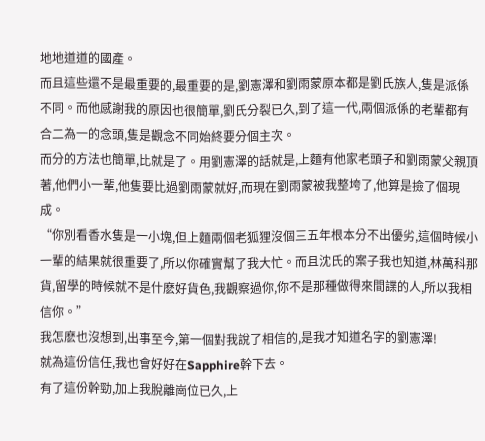地地道道的國產。
而且這些還不是最重要的,最重要的是,劉憲澤和劉雨蒙原本都是劉氏族人,隻是派係不同。而他感謝我的原因也很簡單,劉氏分裂已久,到了這一代,兩個派係的老輩都有合二為一的念頭,隻是觀念不同始終要分個主次。
而分的方法也簡單,比就是了。用劉憲澤的話就是,上麵有他家老頭子和劉雨蒙父親頂著,他們小一輩,他隻要比過劉雨蒙就好,而現在劉雨蒙被我整垮了,他算是撿了個現成。
“你別看香水隻是一小塊,但上麵兩個老狐狸沒個三五年根本分不出優劣,這個時候小一輩的結果就很重要了,所以你確實幫了我大忙。而且沈氏的案子我也知道,林萬科那貨,留學的時候就不是什麽好貨色,我觀察過你,你不是那種做得來間諜的人,所以我相信你。”
我怎麽也沒想到,出事至今,第一個對我說了相信的,是我才知道名字的劉憲澤!
就為這份信任,我也會好好在Sapphire幹下去。
有了這份幹勁,加上我脫離崗位已久,上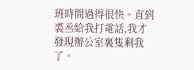班時間過得很快。直到裘丞給我打電話,我才發現辦公室裏隻剩我了。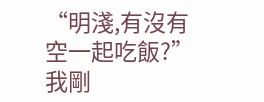“明淺,有沒有空一起吃飯?”我剛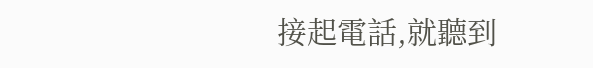接起電話,就聽到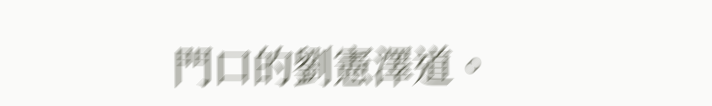門口的劉憲澤道。